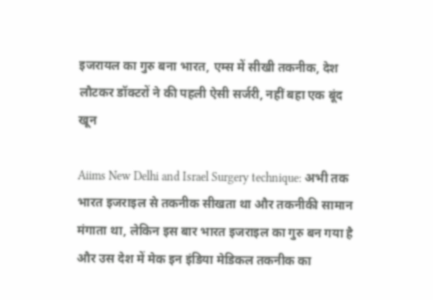इजरायल का गुरु बना भारत, एम्स में सीखी तकनीक, देश लौटकर डॉक्टरों ने की पहली ऐसी सर्जरी, नहीं बहा एक बूंद खून

Aiims New Delhi and Israel Surgery technique: अभी तक भारत इजराइल से तकनीक सीखता था और तकनीकी सामान मंगाता था, लेकिन इस बार भारत इजराइल का गुरु बन गया है और उस देश में मेक इन इंडिया मेडिकल तकनीक का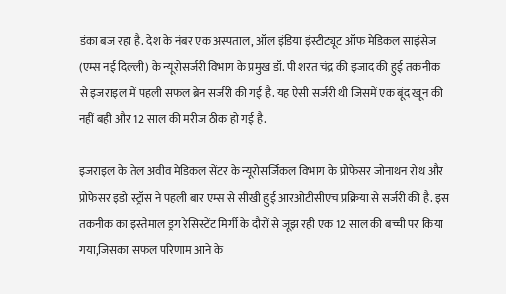डंका बज रहा है. देश के नंबर एक अस्पताल, ऑल इंडिया इंस्टीट्यूट ऑफ मेडिकल साइंसेज (एम्स नई दिल्ली) के न्यूरोसर्जरी विभाग के प्रमुख डॉ. पी शरत चंद्र की इजाद की हुई तकनीक से इजराइल में पहली सफल ब्रेन सर्जरी की गई है. यह ऐसी सर्जरी थी जिसमें एक बूंद खून की नहीं बही और 12 साल की मरीज ठीक हो गई है.

इजराइल के तेल अवीव मेडिकल सेंटर के न्यूरोसर्जिकल विभाग के प्रोफेसर जोनाथन रोथ और प्रोफेसर इडो स्ट्रॉस ने पहली बार एम्स से सीखी हुई आरओटीसीएच प्रक्रिया से सर्जरी की है. इस तकनीक का इस्तेमाल ड्रग रेसिस्टेंट मिर्गी के दौरों से जूझ रही एक 12 साल की बच्ची पर किया गया,जिसका सफल परिणाम आने के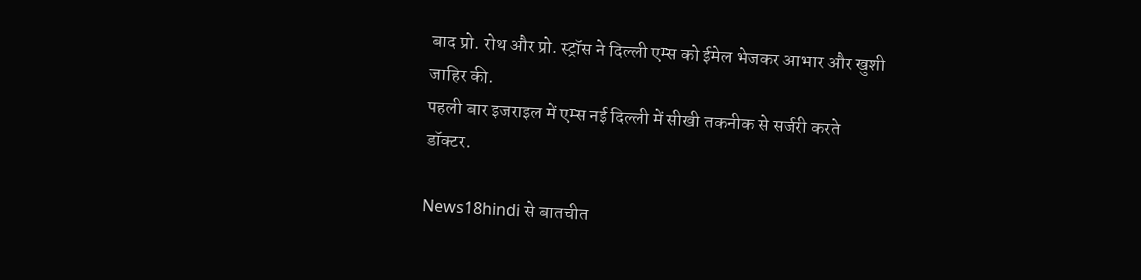बाद प्रो. रोथ और प्रो. स्ट्रॉस ने दिल्ली एम्स को ईमेल भेजकर आभार और खुशी जाहिर की.
पहली बार इजराइल में एम्‍स नई द‍िल्‍ली में सीखी तकनीक से सर्जरी करते डॉक्‍टर.

News18hindi से बातचीत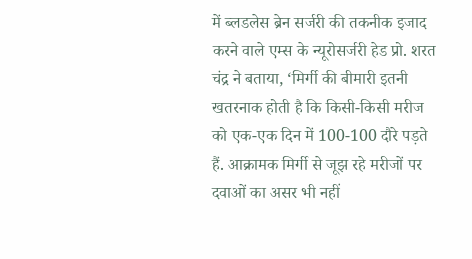में ब्लडलेस ब्रेन सर्जरी की तकनीक इजाद करने वाले एम्स के न्यूरोसर्जरी हेड प्रो. शरत चंद्र ने बताया, ‘मिर्गी की बीमारी इतनी खतरनाक होती है कि किसी-किसी मरीज को एक-एक दिन में 100-100 दौरे पड़ते हैं. आक्रामक मिर्गी से जूझ रहे मरीजों पर दवाओं का असर भी नहीं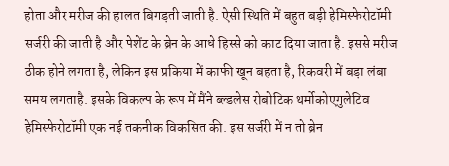होता और मरीज की हालत बिगड़ती जाती है. ऐसी स्थिति में बहुत बड़ी हेमिस्फेरोटॉमी सर्जरी की जाती है और पेशेंट के ब्रेन के आधे हिस्से को काट दिया जाता है. इससे मरीज ठीक होने लगता है, लेकिन इस प्रकिया में काफी खून बहता है, रिकवरी में बड़ा लंबा समय लगताहै. इसके विकल्प के रूप में मैंने ब्ल्डलेस रोबोटिक थर्मोकोएगुलेटिव हेमिस्फेरोटॉमी एक नई तकनीक विकसित की. इस सर्जरी में न तो ब्रेन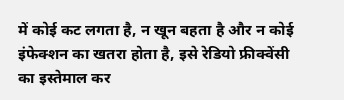में कोई कट लगता है, न खून बहता है और न कोई इंफेक्शन का खतरा होता है, इसे रेडियो फ्रीक्वेंसी का इस्तेमाल कर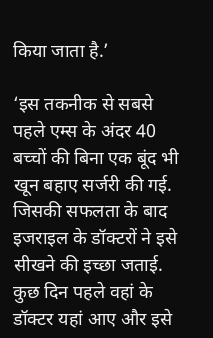किया जाता है.’

‘इस तकनीक से सबसे पहले एम्स के अंदर 40 बच्चों की ब‍िना एक बूंद भी खून बहाए सर्जरी की गई. जिसकी सफलता के बाद इजराइल के डॉक्टरों ने इसे सीखने की इच्छा जताई. कुछ दिन पहले वहां के डॉक्टर यहां आए और इसे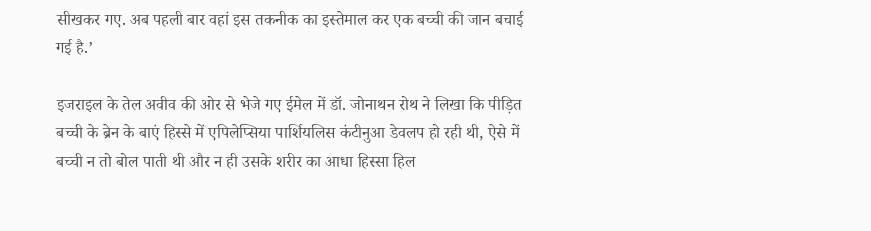सीखकर गए. अब पहली बार वहां इस तकनीक का इस्तेमाल कर एक बच्ची की जान बचाई गई है.’

इजराइल के तेल अवीव की ओर से भेजे गए ईमेल में डॉ. जोनाथन रोथ ने लिखा कि पीड़ित बच्ची के ब्रेन के बाएं हिस्से में एपिलेप्सिया पार्शियलिस कंटीनुआ डेवलप हो रही थी, ऐसे में बच्ची न तो बोल पाती थी और न ही उसके शरीर का आधा हिस्सा हिल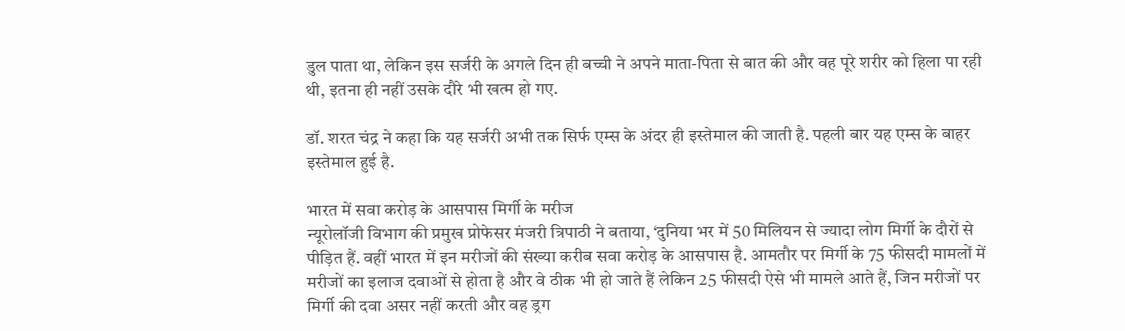डुल पाता था, लेकिन इस सर्जरी के अगले दिन ही बच्ची ने अपने माता-पिता से बात की और वह पूरे शरीर को हिला पा रही थी, इतना ही नहीं उसके दौरे भी खत्म हो गए.

डॉ. शरत चंद्र ने कहा कि यह सर्जरी अभी तक सिर्फ एम्स के अंदर ही इस्तेमाल की जाती है. पहली बार यह एम्स के बाहर इस्तेमाल हुई है.

भारत में सवा करोड़ के आसपास मिर्गी के मरीज
न्यूरोलॉजी विभाग की प्रमुख प्रोफेसर मंजरी त्रिपाठी ने बताया, ‘दुनिया भर में 50 मिलियन से ज्यादा लोग मिर्गी के दौरों से पीड़ित हैं. वहीं भारत में इन मरीजों की संख्या करीब सवा करोड़ के आसपास है. आमतौर पर मिर्गी के 75 फीसदी मामलों में मरीजों का इलाज दवाओं से होता है और वे ठीक भी हो जाते हैं लेकिन 25 फीसदी ऐसे भी मामले आते हैं, जिन मरीजों पर मिर्गी की दवा असर नहीं करती और वह ड्रग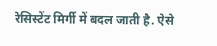रेसिस्टेंट मिर्गी में बदल जाती है. ऐसे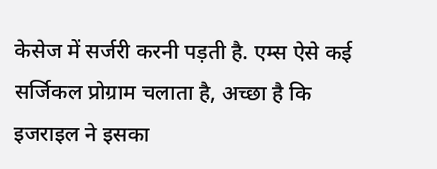केसेज में सर्जरी करनी पड़ती है. एम्स ऐसे कई सर्जिकल प्रोग्राम चलाता है, अच्छा है कि इजराइल ने इसका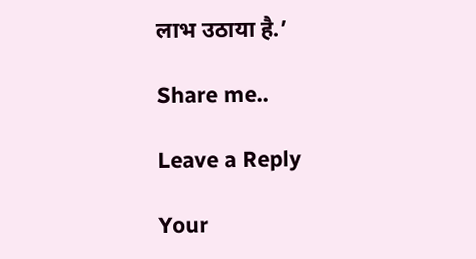लाभ उठाया है.’

Share me..

Leave a Reply

Your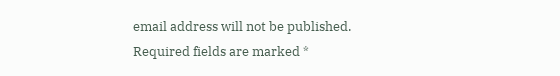email address will not be published. Required fields are marked *